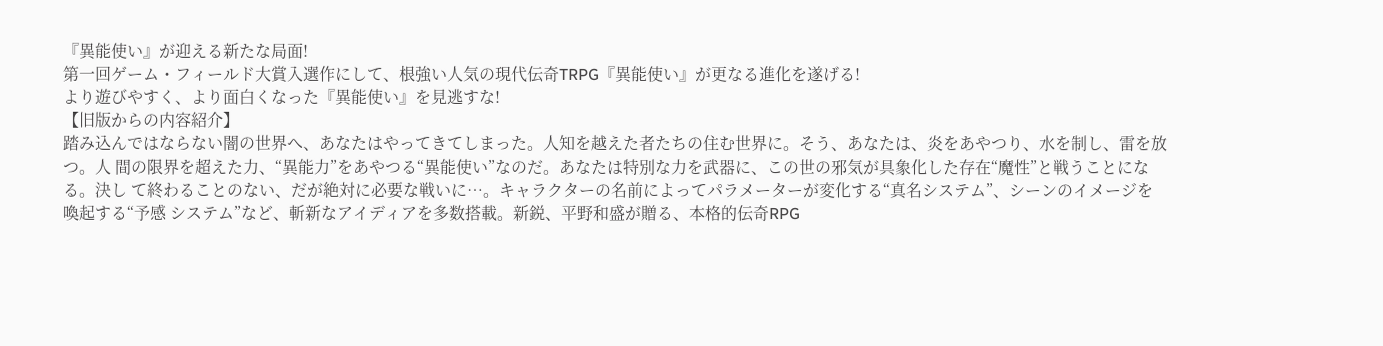『異能使い』が迎える新たな局面!
第一回ゲーム・フィールド大賞入選作にして、根強い人気の現代伝奇TRPG『異能使い』が更なる進化を遂げる!
より遊びやすく、より面白くなった『異能使い』を見逃すな!
【旧版からの内容紹介】
踏み込んではならない闇の世界へ、あなたはやってきてしまった。人知を越えた者たちの住む世界に。そう、あなたは、炎をあやつり、水を制し、雷を放つ。人 間の限界を超えた力、“異能力”をあやつる“異能使い”なのだ。あなたは特別な力を武器に、この世の邪気が具象化した存在“魔性”と戦うことになる。決し て終わることのない、だが絶対に必要な戦いに…。キャラクターの名前によってパラメーターが変化する“真名システム”、シーンのイメージを喚起する“予感 システム”など、斬新なアイディアを多数搭載。新鋭、平野和盛が贈る、本格的伝奇RPG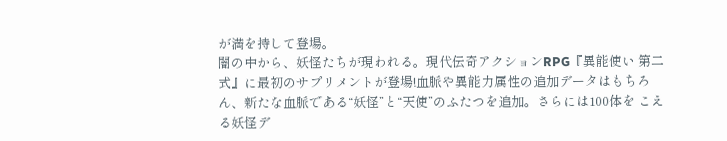が満を持して登場。
闇の中から、妖怪たちが現われる。現代伝奇アクションRPG『異能使い 第二式』に最初のサプリメントが登場!血脈や異能力属性の追加データはもちろん、新たな血脈である“妖怪”と“天使”のふたつを追加。さらには100体を こえる妖怪デ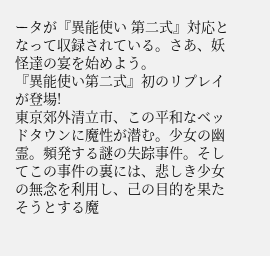ータが『異能使い 第二式』対応となって収録されている。さあ、妖怪達の宴を始めよう。
『異能使い第二式』初のリプレイが登場!
東京郊外清立市、この平和なベッドタウンに魔性が潜む。少女の幽霊。頻発する謎の失踪事件。そしてこの事件の裏には、悲しき少女の無念を利用し、己の目的を果たそうとする魔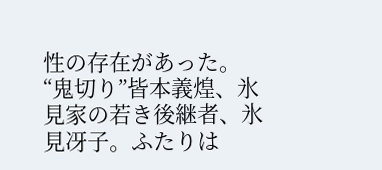性の存在があった。
“鬼切り”皆本義煌、氷見家の若き後継者、氷見冴子。ふたりは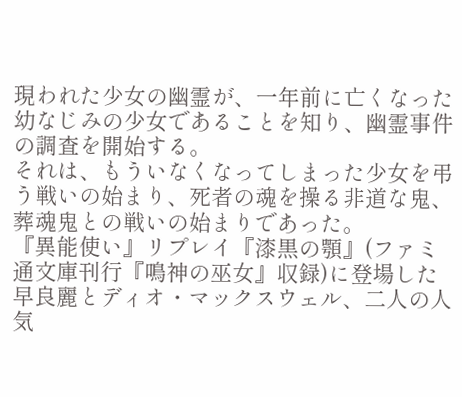現われた少女の幽霊が、一年前に亡くなった幼なじみの少女であることを知り、幽霊事件の調査を開始する。
それは、もういなくなってしまった少女を弔う戦いの始まり、死者の魂を操る非道な鬼、葬魂鬼との戦いの始まりであった。
『異能使い』リプレイ『漆黒の顎』(ファミ通文庫刊行『鳴神の巫女』収録)に登場した早良麗とディオ・マックスウェル、二人の人気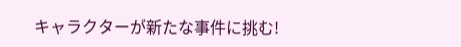キャラクターが新たな事件に挑む!